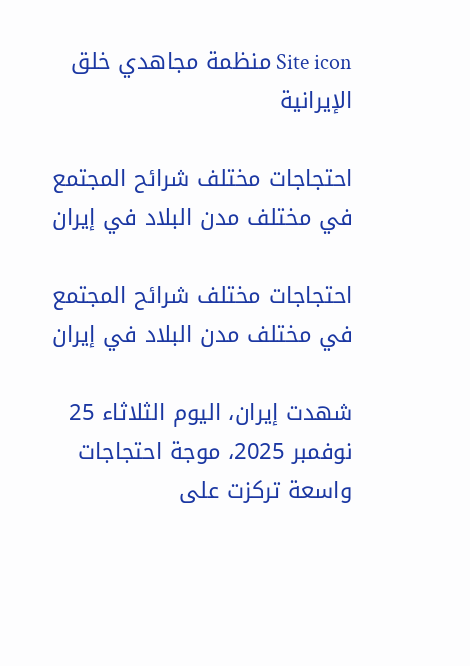Site icon منظمة مجاهدي خلق الإيرانية

احتجاجات مختلف شرائح المجتمع في مختلف مدن البلاد في إيران

احتجاجات مختلف شرائح المجتمع في مختلف مدن البلاد في إيران

شهدت إيران، اليوم الثلاثاء 25 نوفمبر 2025، موجة احتجاجات واسعة تركزت على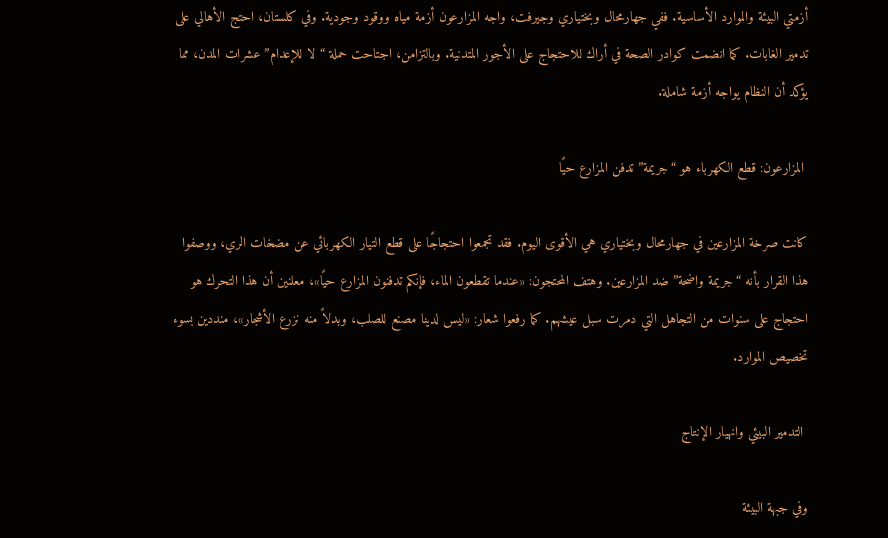أزمتي البيئة والموارد الأساسية. ففي جهارمحال وبختياري وجيرفت، واجه المزارعون أزمة مياه ووقود وجودية. وفي كلستان، احتج الأهالي على تدمير الغابات. كما انضمت كوادر الصحة في أراك للاحتجاج على الأجور المتدنية. وبالتزامن، اجتاحت حملة “لا للإعدام” عشرات المدن، مما يؤكد أن النظام يواجه أزمة شاملة.

 المزارعون: قطع الكهرباء هو “جريمة” تدفن المزارع حيًا

كانت صرخة المزارعين في جهارمحال وبختياري هي الأقوى اليوم. فقد تجمعوا احتجاجًا على قطع التيار الكهربائي عن مضخات الري، ووصفوا هذا القرار بأنه “جريمة واضحة” ضد المزارعين. وهتف المحتجون: «عندما تقطعون الماء، فإنكم تدفنون المزارع حيًا»، معلنين أن هذا التحرك هو احتجاج على سنوات من التجاهل التي دمرت سبل عيشهم. كما رفعوا شعار: «ليس لدينا مصنع للصلب، وبدلاً منه نزرع الأشجار»، منددين بسوء تخصيص الموارد.

 التدمير البيئي وانهيار الإنتاج

وفي جبهة البيئة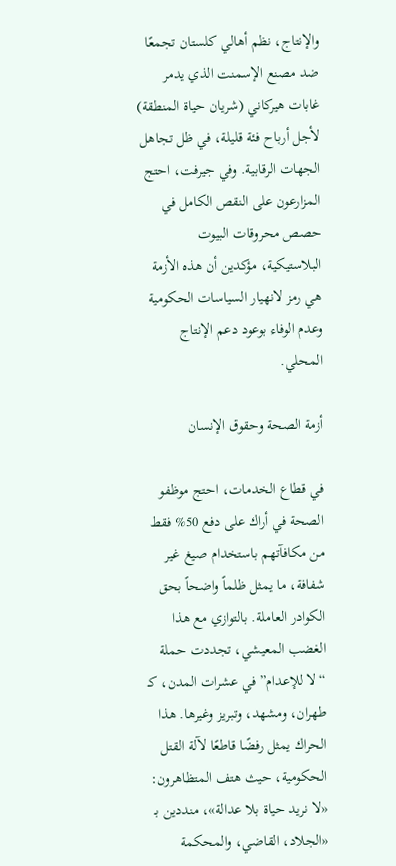والإنتاج، نظم أهالي كلستان تجمعًا ضد مصنع الإسمنت الذي يدمر غابات هيركاني (شريان حياة المنطقة) لأجل أرباح فئة قليلة، في ظل تجاهل الجهات الرقابية. وفي جيرفت، احتج المزارعون على النقص الكامل في حصص محروقات البيوت البلاستيكية، مؤكدين أن هذه الأزمة هي رمز لانهيار السياسات الحكومية وعدم الوفاء بوعود دعم الإنتاج المحلي.

أزمة الصحة وحقوق الإنسان

في قطاع الخدمات، احتج موظفو الصحة في أراك على دفع 50% فقط من مكافآتهم باستخدام صيغ غير شفافة، ما يمثل ظلماً واضحاً بحق الكوادر العاملة. بالتوازي مع هذا الغضب المعيشي، تجددت حملة “لا للإعدام” في عشرات المدن، كـ طهران، ومشهد، وتبريز وغيرها. هذا الحراك يمثل رفضًا قاطعًا لآلة القتل الحكومية، حيث هتف المتظاهرون: «لا نريد حياة بلا عدالة»، منددين بـ «الجلاد، القاضي، والمحكمة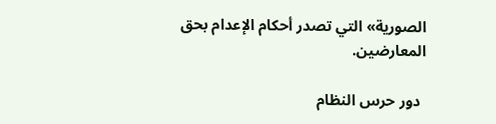الصورية» التي تصدر أحكام الإعدام بحق المعارضين.

 دور حرس النظام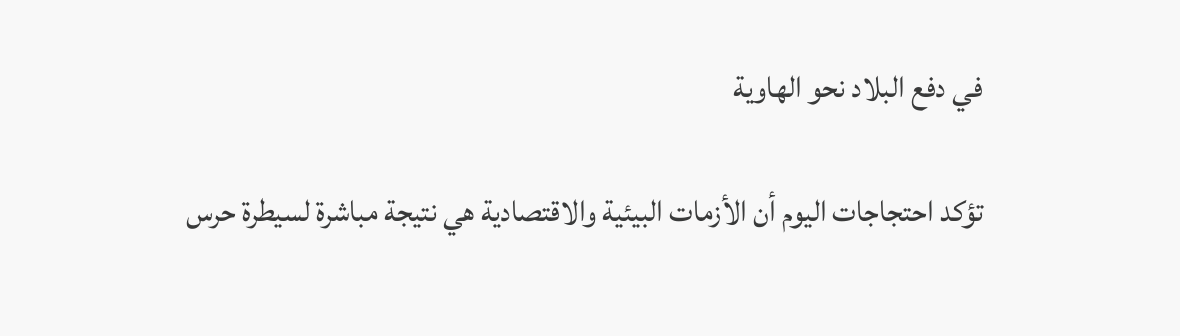في دفع البلاد نحو الهاوية

تؤكد احتجاجات اليوم أن الأزمات البيئية والاقتصادية هي نتيجة مباشرة لسيطرة حرس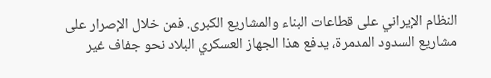النظام الإيراني على قطاعات البناء والمشاريع الكبرى. فمن خلال الإصرار على مشاريع السدود المدمرة، يدفع هذا الجهاز العسكري البلاد نحو جفاف غير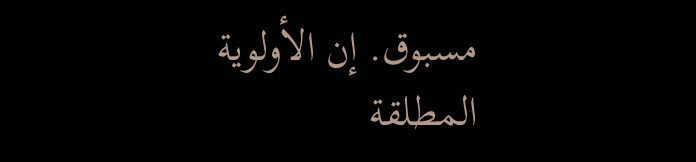مسبوق. إن الأولوية المطلقة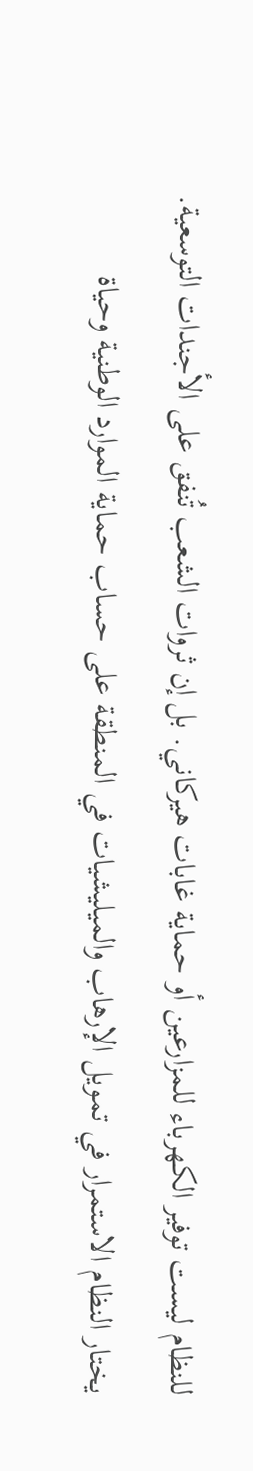للنظام ليست توفير الكهرباء للمزارعين أو حماية غابات هيركاني. بل إن ثروات الشعب تُنفق على الأجندات التوسعية. يختار النظام الاستمرار في تمويل الإرهاب والميليشيات في المنطقة على حساب حماية الموارد الوطنية وحياة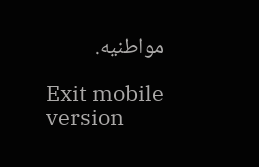مواطنيه.

Exit mobile version